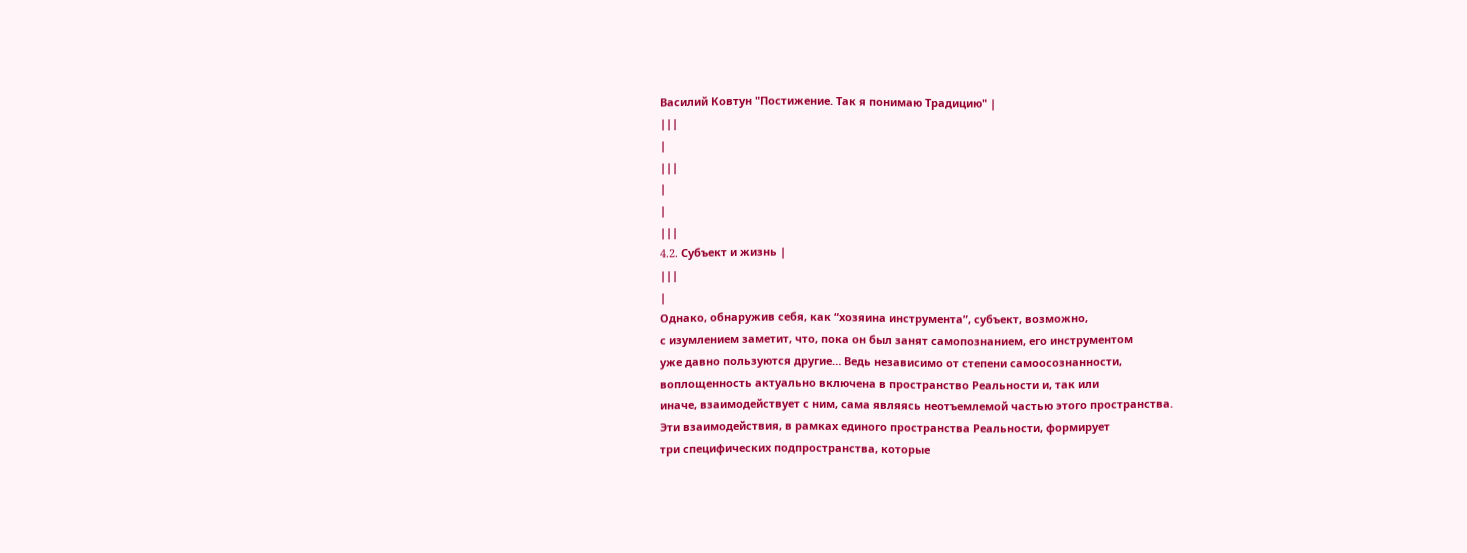Василий Ковтун "Постижение. Так я понимаю Традицию" |
|||
|
|||
|
|
|||
4.2. Cубъект и жизнь |
|||
|
Однако, обнаружив себя, как “хозяина инструмента”, субъект, возможно,
с изумлением заметит, что, пока он был занят самопознанием, его инструментом
уже давно пользуются другие… Ведь независимо от степени самоосознанности,
воплощенность актуально включена в пространство Реальности и, так или
иначе, взаимодействует с ним, сама являясь неотъемлемой частью этого пространства.
Эти взаимодействия, в рамках единого пространства Реальности, формирует
три специфических подпространства, которые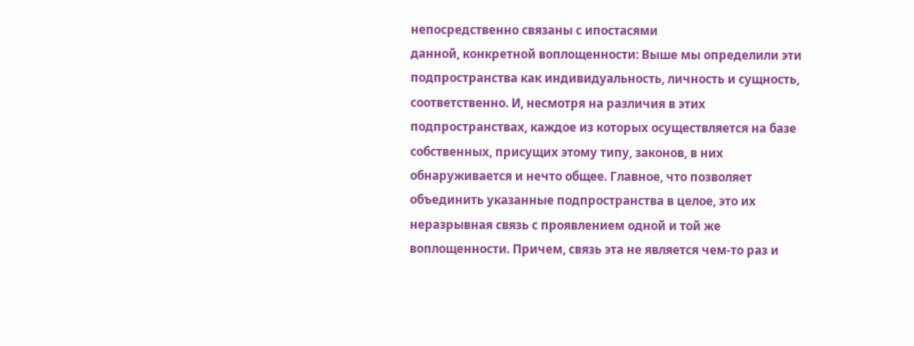непосредственно связаны с ипостасями
данной, конкретной воплощенности: Выше мы определили эти подпространства как индивидуальность, личность и сущность, соответственно. И, несмотря на различия в этих подпространствах, каждое из которых осуществляется на базе собственных, присущих этому типу, законов, в них обнаруживается и нечто общее. Главное, что позволяет объединить указанные подпространства в целое, это их неразрывная связь с проявлением одной и той же воплощенности. Причем, связь эта не является чем-то раз и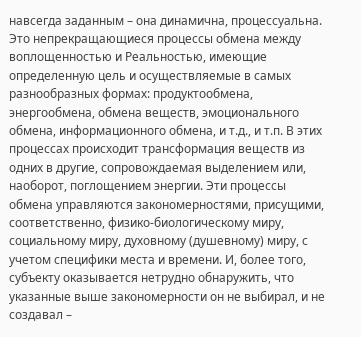навсегда заданным – она динамична, процессуальна. Это непрекращающиеся процессы обмена между воплощенностью и Реальностью, имеющие определенную цель и осуществляемые в самых разнообразных формах: продуктообмена, энергообмена, обмена веществ, эмоционального обмена, информационного обмена, и т.д., и т.п. В этих процессах происходит трансформация веществ из одних в другие, сопровождаемая выделением или, наоборот, поглощением энергии. Эти процессы обмена управляются закономерностями, присущими, соответственно, физико-биологическому миру, социальному миру, духовному (душевному) миру, с учетом специфики места и времени. И, более того, субъекту оказывается нетрудно обнаружить, что указанные выше закономерности он не выбирал, и не создавал –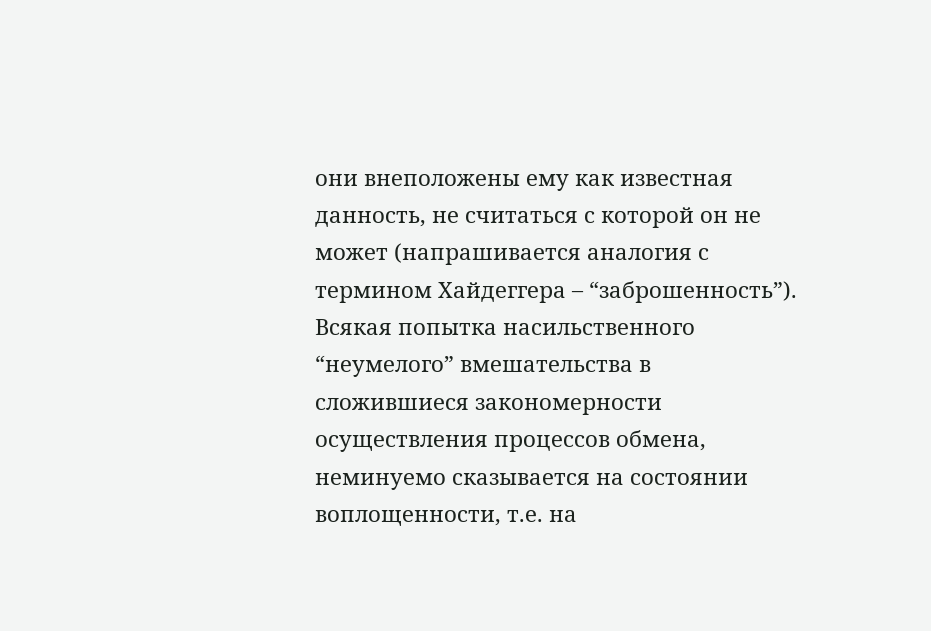они внеположены ему как известная данность, не считаться с которой он не может (напрашивается аналогия с термином Хайдеггера – “заброшенность”). Всякая попытка насильственного “неумелого” вмешательства в сложившиеся закономерности осуществления процессов обмена, неминуемо сказывается на состоянии воплощенности, т.е. на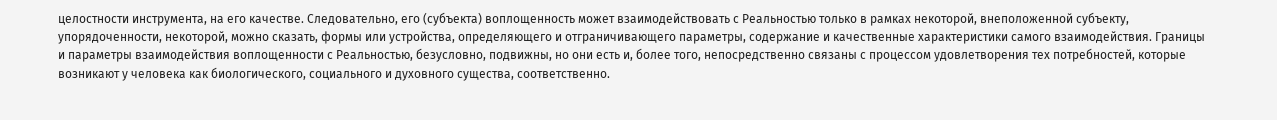целостности инструмента, на его качестве. Следовательно, его (субъекта) воплощенность может взаимодействовать с Реальностью только в рамках некоторой, внеположенной субъекту, упорядоченности, некоторой, можно сказать, формы или устройства, определяющего и отграничивающего параметры, содержание и качественные характеристики самого взаимодействия. Границы и параметры взаимодействия воплощенности с Реальностью, безусловно, подвижны, но они есть и, более того, непосредственно связаны с процессом удовлетворения тех потребностей, которые возникают у человека как биологического, социального и духовного существа, соответственно.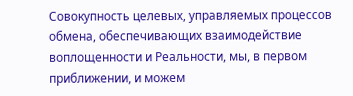Совокупность целевых, управляемых процессов обмена, обеспечивающих взаимодействие воплощенности и Реальности, мы, в первом приближении, и можем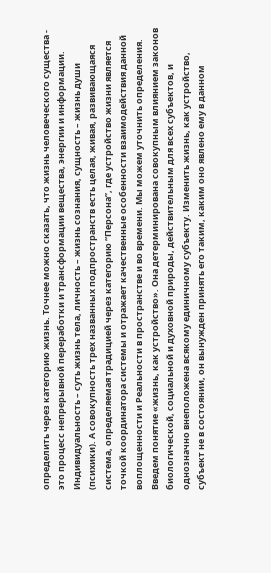определить через категорию жизнь. Точнее можно сказать, что жизнь человеческого существа - это процесс непрерывной переработки и трансформации вещества, энергии и информации. Индивидуальность – суть жизнь тела, личность – жизнь сознания, сущность – жизнь души (психики). А совокупность трех названных подпространств есть целая, живая, развивающаяся система, определяемая традицией через категорию “Персона”, где устройство жизни является точкой координатора системы и отражает качественные особенности взаимодействия данной воплощенности и Реальности в пространстве и во времени. Мы можем уточнить определения. Введем понятие «жизнь, как устройство». Она детерминирована совокупным влиянием законов биологической, социальной и духовной природы, действительным для всех субъектов, и однозначно внеположена всякому единичному субъекту. Изменить жизнь, как устройство, субъект не в состоянии, он вынужден принять его таким, каким оно явлено ему в данном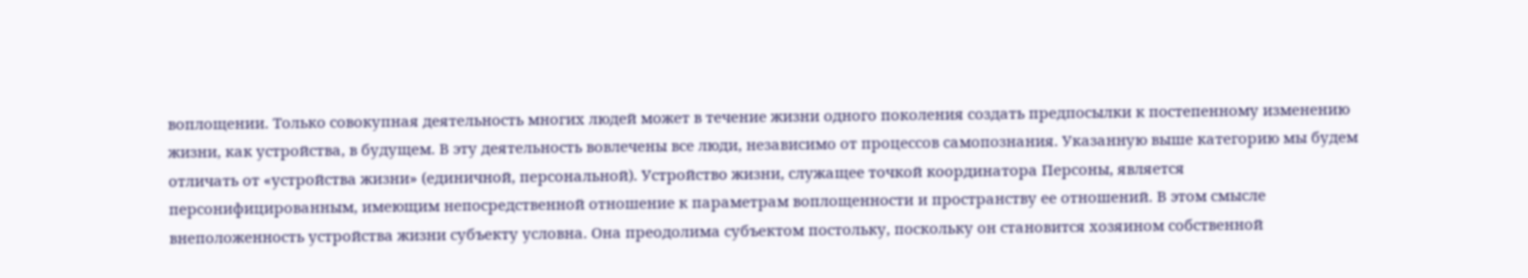воплощении. Только совокупная деятельность многих людей может в течение жизни одного поколения создать предпосылки к постепенному изменению жизни, как устройства, в будущем. В эту деятельность вовлечены все люди, независимо от процессов самопознания. Указанную выше категорию мы будем отличать от «устройства жизни» (единичной, персональной). Устройство жизни, служащее точкой координатора Персоны, является персонифицированным, имеющим непосредственной отношение к параметрам воплощенности и пространству ее отношений. В этом смысле внеположенность устройства жизни субъекту условна. Она преодолима субъектом постольку, поскольку он становится хозяином собственной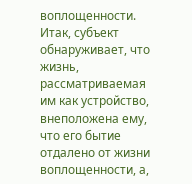воплощенности.
Итак, субъект обнаруживает, что жизнь, рассматриваемая им как устройство, внеположена ему, что его бытие отдалено от жизни воплощенности, а,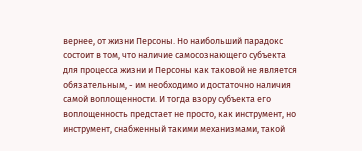вернее, от жизни Персоны. Но наибольший парадокс состоит в том, что наличие самосознающего субъекта для процесса жизни и Персоны как таковой не является обязательным, - им необходимо и достаточно наличия самой воплощенности. И тогда взору субъекта его воплощенность предстает не просто, как инструмент, но инструмент, снабженный такими механизмами, такой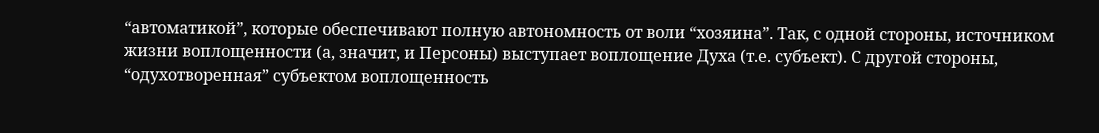“автоматикой”, которые обеспечивают полную автономность от воли “хозяина”. Так, с одной стороны, источником жизни воплощенности (а, значит, и Персоны) выступает воплощение Духа (т.е. субъект). С другой стороны, “одухотворенная” субъектом воплощенность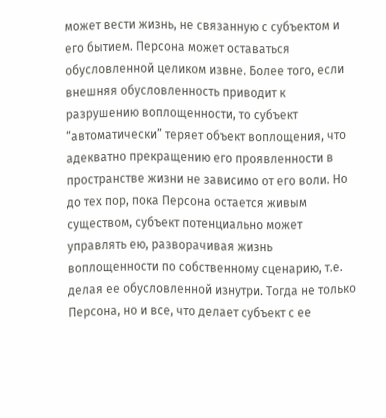может вести жизнь, не связанную с субъектом и его бытием. Персона может оставаться обусловленной целиком извне. Более того, если внешняя обусловленность приводит к разрушению воплощенности, то субъект “автоматически” теряет объект воплощения, что адекватно прекращению его проявленности в пространстве жизни не зависимо от его воли. Но до тех пор, пока Персона остается живым существом, субъект потенциально может управлять ею, разворачивая жизнь воплощенности по собственному сценарию, т.е. делая ее обусловленной изнутри. Тогда не только Персона, но и все, что делает субъект с ее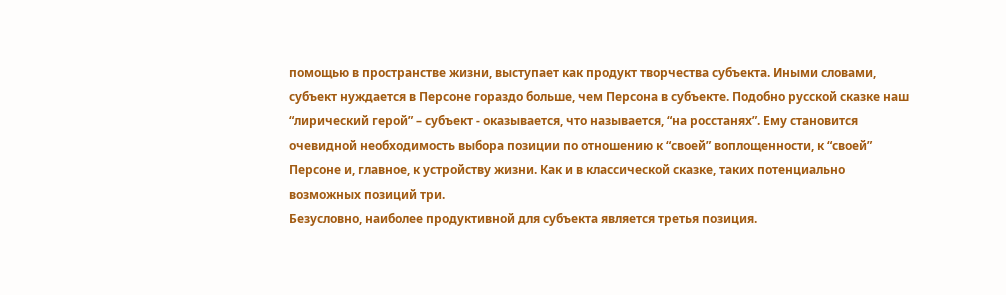помощью в пространстве жизни, выступает как продукт творчества субъекта. Иными словами, субъект нуждается в Персоне гораздо больше, чем Персона в субъекте. Подобно русской сказке наш “лирический герой” – субъект - оказывается, что называется, “на росстанях”. Ему становится очевидной необходимость выбора позиции по отношению к “своей” воплощенности, к “своей” Персоне и, главное, к устройству жизни. Как и в классической сказке, таких потенциально возможных позиций три.
Безусловно, наиболее продуктивной для субъекта является третья позиция.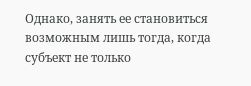Однако, занять ее становиться возможным лишь тогда, когда субъект не только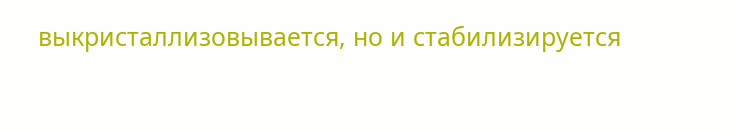выкристаллизовывается, но и стабилизируется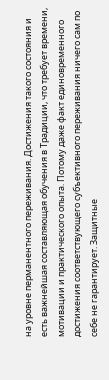на уровне перманентного переживания. Достижения такого состояния и есть важнейшая составляющая обучения в Традиции, что требует времени, мотивации и практического опыта. Потому даже факт единовременного достижения соответствующего субъективного переживания ничего сам по себе не гарантирует. Защитные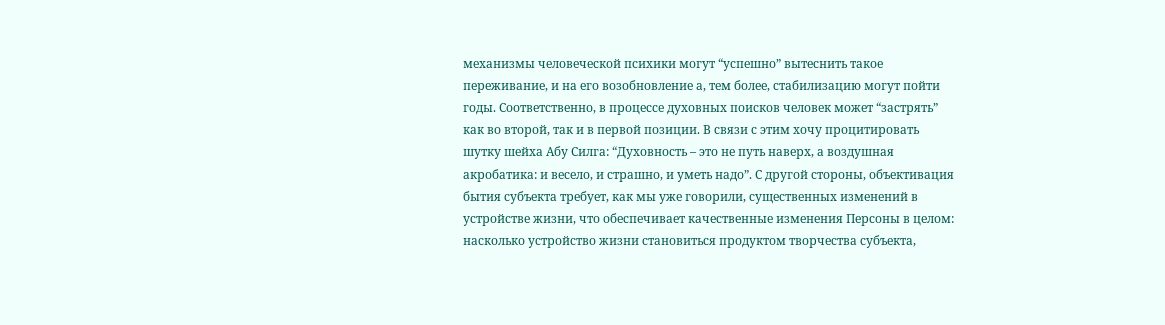механизмы человеческой психики могут “успешно” вытеснить такое переживание, и на его возобновление а, тем более, стабилизацию могут пойти годы. Соответственно, в процессе духовных поисков человек может “застрять” как во второй, так и в первой позиции. В связи с этим хочу процитировать шутку шейха Абу Силга: “Духовность – это не путь наверх, а воздушная акробатика: и весело, и страшно, и уметь надо”. С другой стороны, объективация бытия субъекта требует, как мы уже говорили, существенных изменений в устройстве жизни, что обеспечивает качественные изменения Персоны в целом: насколько устройство жизни становиться продуктом творчества субъекта,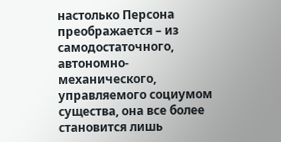настолько Персона преображается – из самодостаточного, автономно-механического, управляемого социумом существа, она все более становится лишь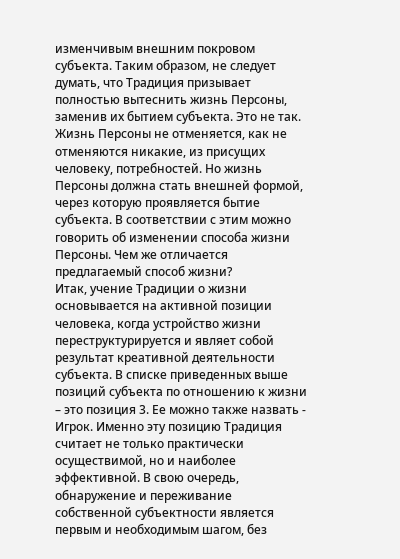изменчивым внешним покровом субъекта. Таким образом, не следует думать, что Традиция призывает полностью вытеснить жизнь Персоны, заменив их бытием субъекта. Это не так. Жизнь Персоны не отменяется, как не отменяются никакие, из присущих человеку, потребностей. Но жизнь Персоны должна стать внешней формой, через которую проявляется бытие субъекта. В соответствии с этим можно говорить об изменении способа жизни Персоны. Чем же отличается предлагаемый способ жизни?
Итак, учение Традиции о жизни основывается на активной позиции человека, когда устройство жизни переструктурируется и являет собой результат креативной деятельности субъекта. В списке приведенных выше позиций субъекта по отношению к жизни – это позиция 3. Ее можно также назвать - Игрок. Именно эту позицию Традиция считает не только практически осуществимой, но и наиболее эффективной. В свою очередь, обнаружение и переживание собственной субъектности является первым и необходимым шагом, без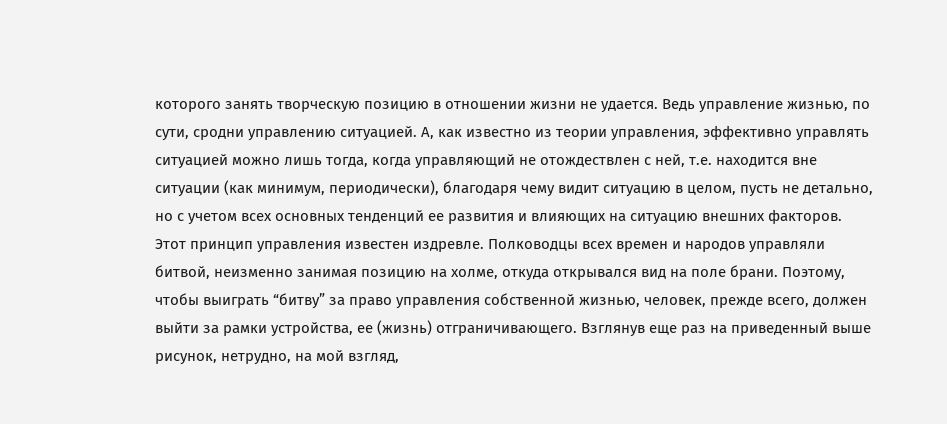которого занять творческую позицию в отношении жизни не удается. Ведь управление жизнью, по сути, сродни управлению ситуацией. А, как известно из теории управления, эффективно управлять ситуацией можно лишь тогда, когда управляющий не отождествлен с ней, т.е. находится вне ситуации (как минимум, периодически), благодаря чему видит ситуацию в целом, пусть не детально, но с учетом всех основных тенденций ее развития и влияющих на ситуацию внешних факторов. Этот принцип управления известен издревле. Полководцы всех времен и народов управляли битвой, неизменно занимая позицию на холме, откуда открывался вид на поле брани. Поэтому, чтобы выиграть “битву” за право управления собственной жизнью, человек, прежде всего, должен выйти за рамки устройства, ее (жизнь) отграничивающего. Взглянув еще раз на приведенный выше рисунок, нетрудно, на мой взгляд,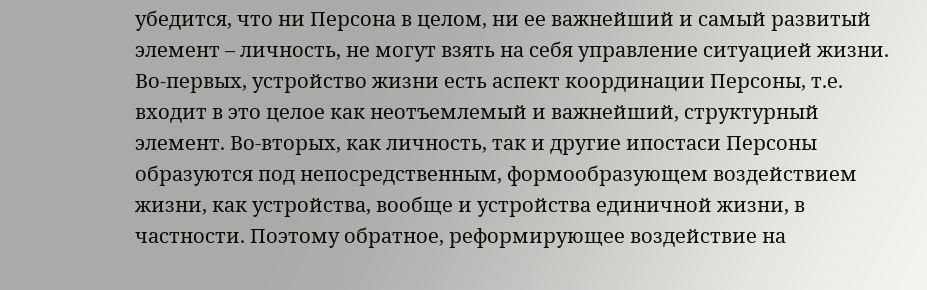убедится, что ни Персона в целом, ни ее важнейший и самый развитый элемент – личность, не могут взять на себя управление ситуацией жизни. Во-первых, устройство жизни есть аспект координации Персоны, т.е. входит в это целое как неотъемлемый и важнейший, структурный элемент. Во-вторых, как личность, так и другие ипостаси Персоны образуются под непосредственным, формообразующем воздействием жизни, как устройства, вообще и устройства единичной жизни, в частности. Поэтому обратное, реформирующее воздействие на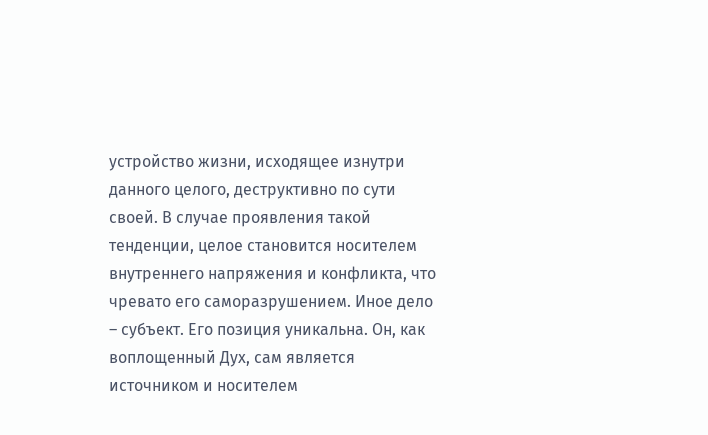устройство жизни, исходящее изнутри данного целого, деструктивно по сути своей. В случае проявления такой тенденции, целое становится носителем внутреннего напряжения и конфликта, что чревато его саморазрушением. Иное дело – субъект. Его позиция уникальна. Он, как воплощенный Дух, сам является источником и носителем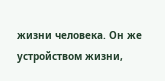жизни человека. Он же устройством жизни,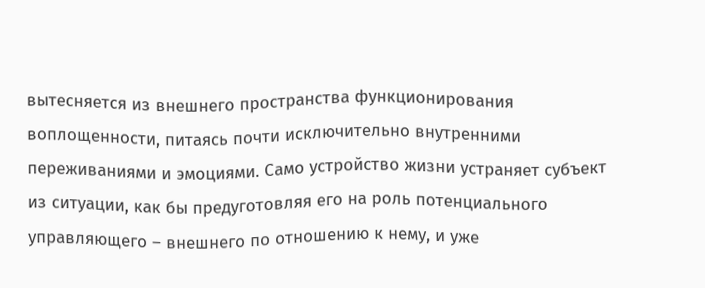вытесняется из внешнего пространства функционирования воплощенности, питаясь почти исключительно внутренними переживаниями и эмоциями. Само устройство жизни устраняет субъект из ситуации, как бы предуготовляя его на роль потенциального управляющего – внешнего по отношению к нему, и уже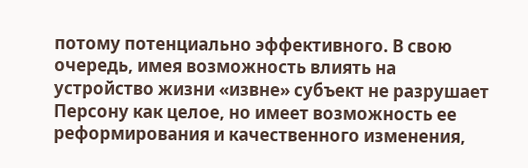потому потенциально эффективного. В свою очередь, имея возможность влиять на устройство жизни «извне» субъект не разрушает Персону как целое, но имеет возможность ее реформирования и качественного изменения,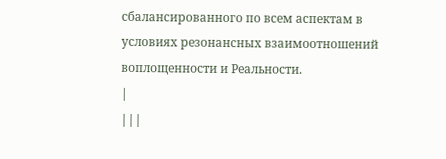сбалансированного по всем аспектам в условиях резонансных взаимоотношений воплощенности и Реальности.
|
|||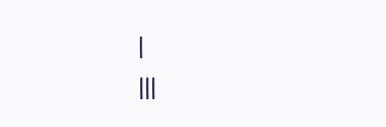|
|||